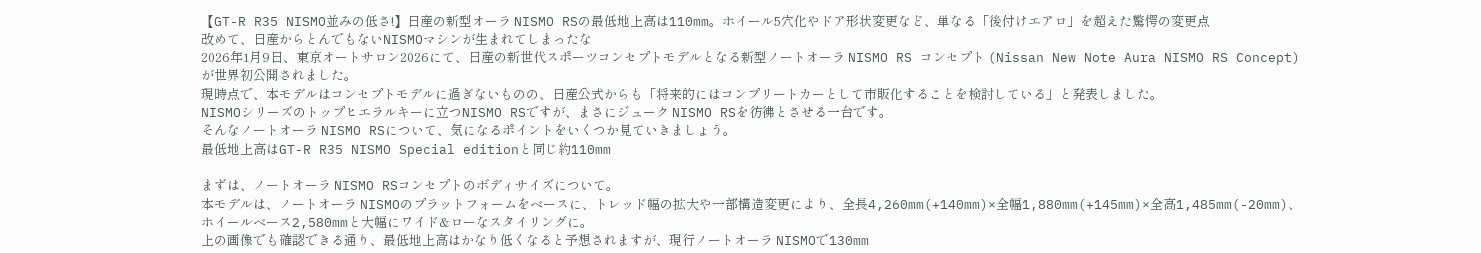【GT-R R35 NISMO並みの低さ!】日産の新型オーラ NISMO RSの最低地上高は110mm。ホイール5穴化やドア形状変更など、単なる「後付けエアロ」を超えた驚愕の変更点
改めて、日産からとんでもないNISMOマシンが生まれてしまったな
2026年1月9日、東京オートサロン2026にて、日産の新世代スポーツコンセプトモデルとなる新型ノートオーラ NISMO RS コンセプト (Nissan New Note Aura NISMO RS Concept)が世界初公開されました。
現時点で、本モデルはコンセプトモデルに過ぎないものの、日産公式からも「将来的にはコンプリートカーとして市販化することを検討している」と発表しました。
NISMOシリーズのトップヒエラルキーに立つNISMO RSですが、まさにジューク NISMO RSを彷彿とさせる一台です。
そんなノートオーラ NISMO RSについて、気になるポイントをいくつか見ていきましょう。
最低地上高はGT-R R35 NISMO Special editionと同じ約110mm

まずは、ノートオーラ NISMO RSコンセプトのボディサイズについて。
本モデルは、ノートオーラ NISMOのプラットフォームをベースに、トレッド幅の拡大や一部構造変更により、全長4,260mm(+140mm)×全幅1,880mm(+145mm)×全高1,485mm(-20mm)、ホイールベース2,580mmと大幅にワイド&ローなスタイリングに。
上の画像でも確認できる通り、最低地上高はかなり低くなると予想されますが、現行ノートオーラ NISMOで130mm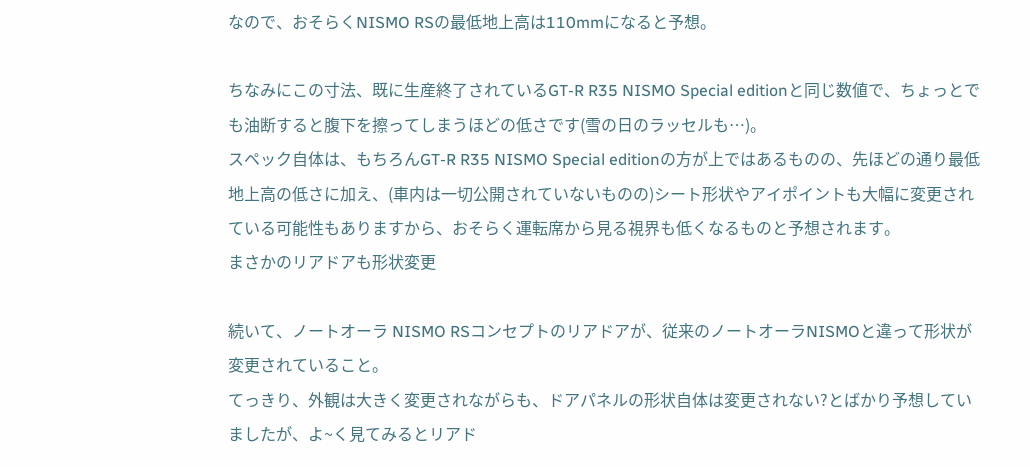なので、おそらくNISMO RSの最低地上高は110mmになると予想。

ちなみにこの寸法、既に生産終了されているGT-R R35 NISMO Special editionと同じ数値で、ちょっとでも油断すると腹下を擦ってしまうほどの低さです(雪の日のラッセルも…)。
スペック自体は、もちろんGT-R R35 NISMO Special editionの方が上ではあるものの、先ほどの通り最低地上高の低さに加え、(車内は一切公開されていないものの)シート形状やアイポイントも大幅に変更されている可能性もありますから、おそらく運転席から見る視界も低くなるものと予想されます。
まさかのリアドアも形状変更

続いて、ノートオーラ NISMO RSコンセプトのリアドアが、従来のノートオーラNISMOと違って形状が変更されていること。
てっきり、外観は大きく変更されながらも、ドアパネルの形状自体は変更されない?とばかり予想していましたが、よ~く見てみるとリアド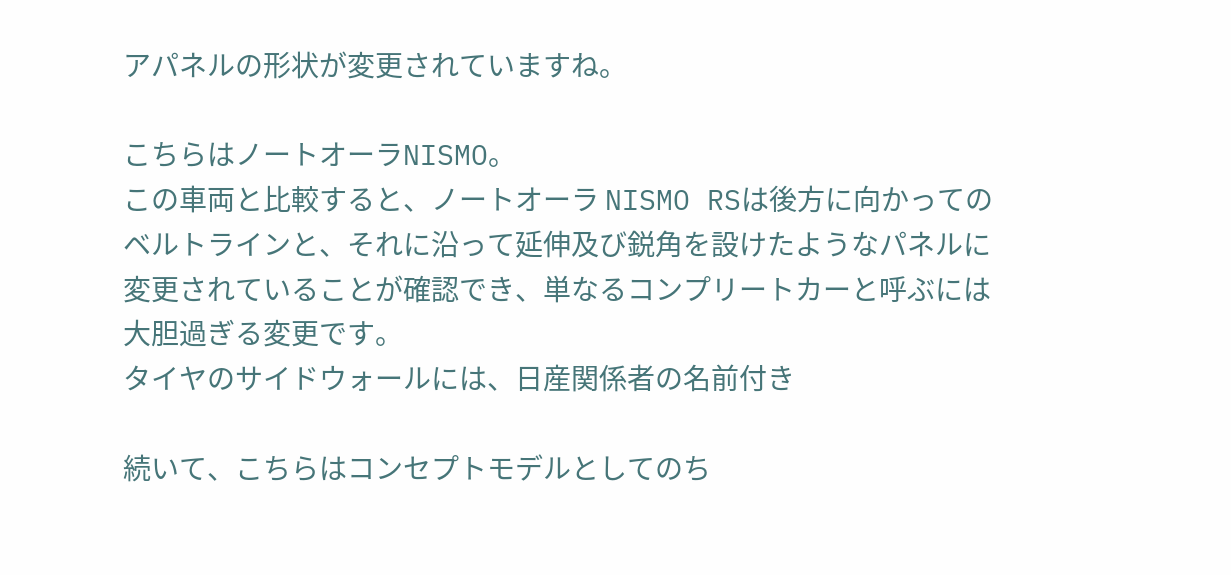アパネルの形状が変更されていますね。

こちらはノートオーラNISMO。
この車両と比較すると、ノートオーラ NISMO RSは後方に向かってのベルトラインと、それに沿って延伸及び鋭角を設けたようなパネルに変更されていることが確認でき、単なるコンプリートカーと呼ぶには大胆過ぎる変更です。
タイヤのサイドウォールには、日産関係者の名前付き

続いて、こちらはコンセプトモデルとしてのち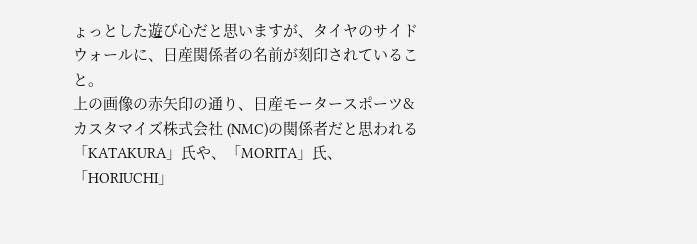ょっとした遊び心だと思いますが、タイヤのサイドウォールに、日産関係者の名前が刻印されていること。
上の画像の赤矢印の通り、日産モータースポーツ&カスタマイズ株式会社 (NMC)の関係者だと思われる「KATAKURA」氏や、「MORITA」氏、「HORIUCHI」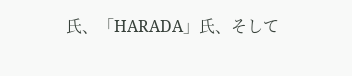氏、「HARADA」氏、そして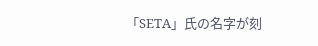「SETA」氏の名字が刻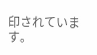印されています。